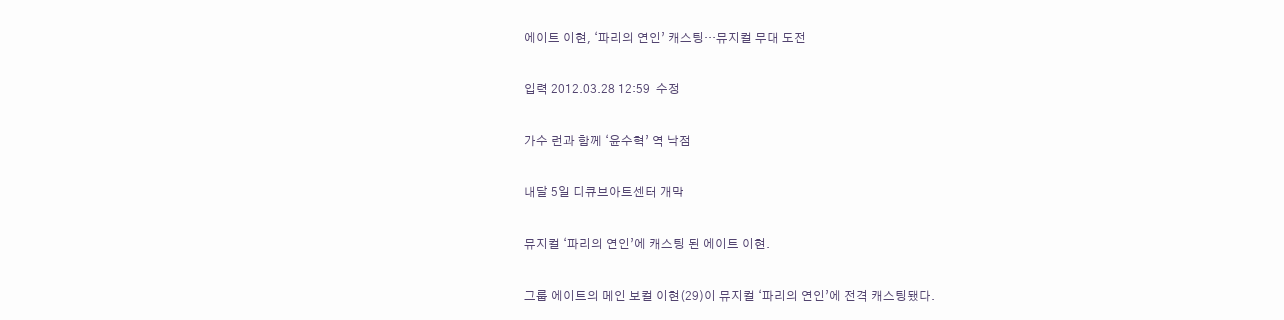에이트 이현, ‘파리의 연인’ 캐스팅…뮤지컬 무대 도전

입력 2012.03.28 12:59  수정

가수 런과 함께 ‘윤수혁’ 역 낙점

내달 5일 디큐브아트센터 개막

뮤지컬 ‘파리의 연인’에 캐스팅 된 에이트 이현.

그룹 에이트의 메인 보컬 이현(29)이 뮤지컬 ‘파리의 연인’에 전격 캐스팅됐다.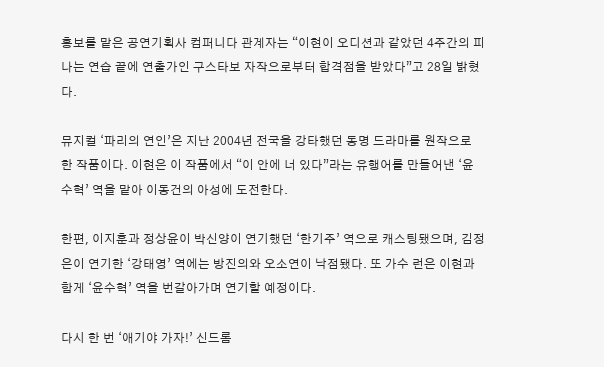홍보를 맡은 공연기획사 컴퍼니다 관계자는 “이현이 오디션과 같았던 4주간의 피나는 연습 끝에 연출가인 구스타보 자작으로부터 합격점을 받았다”고 28일 밝혔다.

뮤지컬 ‘파리의 연인’은 지난 2004년 전국을 강타했던 동명 드라마를 원작으로 한 작품이다. 이현은 이 작품에서 “이 안에 너 있다”라는 유행어를 만들어낸 ‘윤수혁’ 역을 맡아 이동건의 아성에 도전한다.

한편, 이지훈과 정상윤이 박신양이 연기했던 ‘한기주’ 역으로 캐스팅됐으며, 김정은이 연기한 ‘강태영’ 역에는 방진의와 오소연이 낙점됐다. 또 가수 런은 이현과 함게 ‘윤수혁’ 역을 번갈아가며 연기할 예정이다.

다시 한 번 ‘애기야 가자!’ 신드롬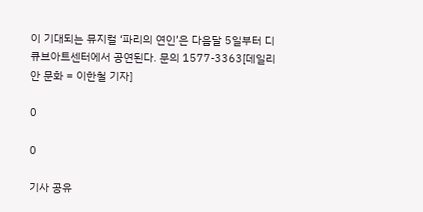이 기대되는 뮤지컬 ‘파리의 연인’은 다음달 5일부터 디큐브아트센터에서 공연된다. 문의 1577-3363[데일리안 문화 = 이한철 기자]

0

0

기사 공유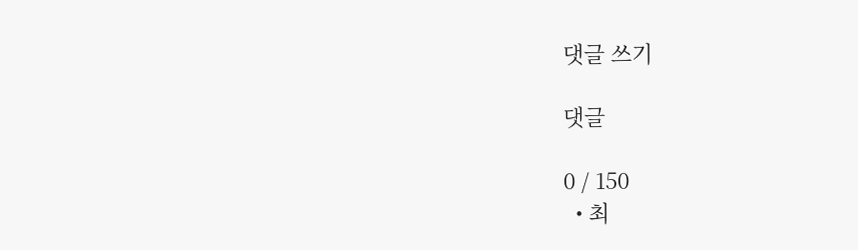댓글 쓰기

댓글

0 / 150
  • 최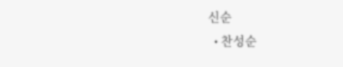신순
  • 찬성순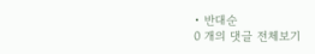• 반대순
0 개의 댓글 전체보기